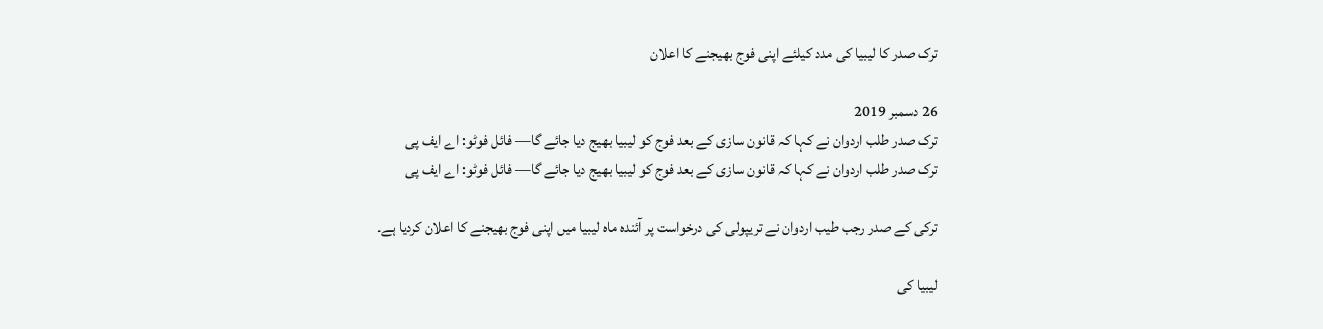ترک صدر کا لیبیا کی مدد کیلئے اپنی فوج بھیجنے کا اعلان

26 دسمبر 2019
ترک صدر طلب اردوان نے کہا کہ قانون سازی کے بعد فوج کو لیبیا بھیج دیا جائے گا— فائل فوٹو: اے ایف پی
ترک صدر طلب اردوان نے کہا کہ قانون سازی کے بعد فوج کو لیبیا بھیج دیا جائے گا— فائل فوٹو: اے ایف پی

ترکی کے صدر رجب طیب اردوان نے تریپولی کی درخواست پر آئندہ ماہ لیبیا میں اپنی فوج بھیجنے کا اعلان کردیا ہے۔

لیبیا کی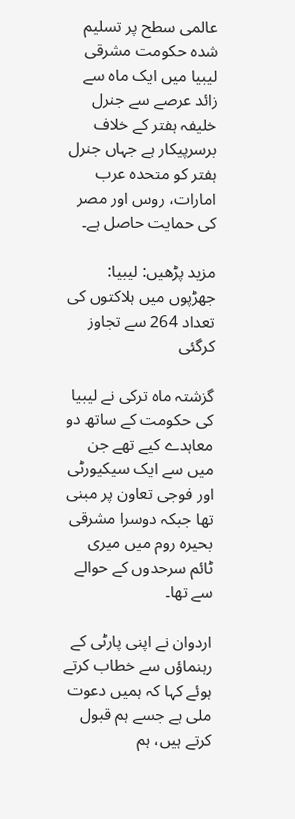عالمی سطح پر تسلیم شدہ حکومت مشرقی لیبیا میں ایک ماہ سے زائد عرصے سے جنرل خلیفہ ہفتر کے خلاف برسرپیکار ہے جہاں جنرل ہفتر کو متحدہ عرب امارات، روس اور مصر کی حمایت حاصل ہے۔

مزید پڑھیں: لیبیا: جھڑپوں میں ہلاکتوں کی تعداد 264 سے تجاوز کرگئی

گزشتہ ماہ ترکی نے لیبیا کی حکومت کے ساتھ دو معاہدے کیے تھے جن میں سے ایک سیکیورٹی اور فوجی تعاون پر مبنی تھا جبکہ دوسرا مشرقی بحیرہ روم میں میری ٹائم سرحدوں کے حوالے سے تھا۔

اردوان نے اپنی پارٹی کے رہنماؤں سے خطاب کرتے ہوئے کہا کہ ہمیں دعوت ملی ہے جسے ہم قبول کرتے ہیں، ہم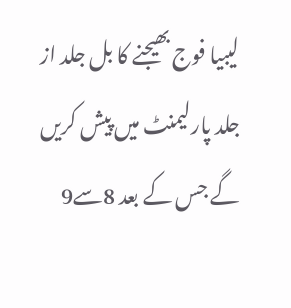لیبیا فوج بھیجنے کا بل جلد از جلد پارلیمنٹ میں پیش کریں گے جس کے بعد 8سے9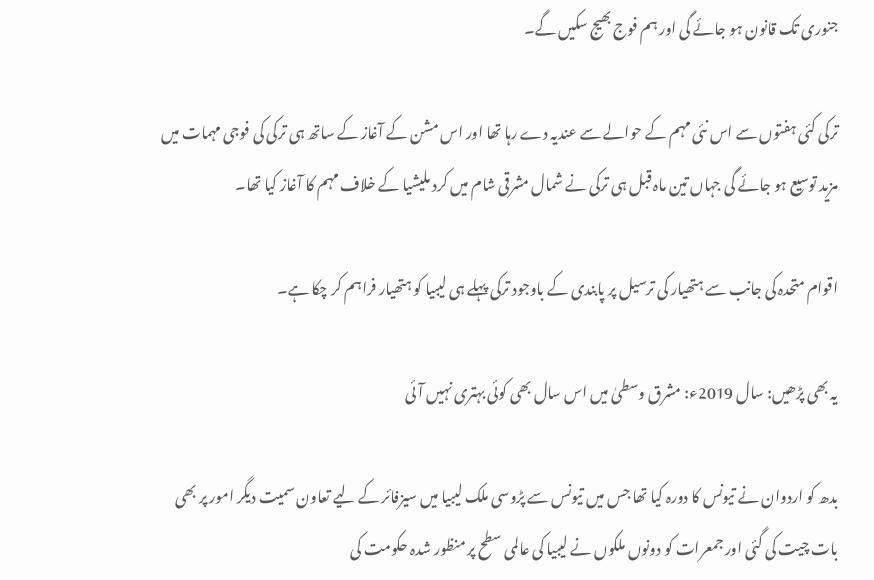جنوری تک قانون ہو جائے گی اور ہم فوج بھیج سکیں گے۔

ترکی کئی ہفتوں سے اس نئی مہم کے حوالے سے عندیہ دے رہا تھا اور اس مشن کے آغاز کے ساتھ ہی ترکی کی فوجی مہمات میں مزید توسیع ہو جائے گی جہاں تین ماہ قبل ہی ترکی نے شمال مشرقی شام میں کرد ملیشیا کے خلاف مہم کا آغاز کیا تھا۔

اقوام متحدہ کی جانب سے ہتھیار کی ترسیل پر پابندی کے باوجود ترکی پہلے ہی لیبیا کو ہتھیار فراہم کر چکا ہے۔

یہ بھی پڑھیں: سال 2019ء: مشرق وسطیٰ میں اس سال بھی کوئی بہتری نہیں آئی

بدھ کو اردوان نے تیونس کا دورہ کیا تھا جس میں تیونس سے پڑوسی ملک لیبیا میں سیزفائر کے لیے تعاون سمیت دیگر امور پر بھی بات چیت کی گئی اور جمعرات کو دونوں ملکوں نے لیبیا کی عالمی سطح پر منظور شدہ حکومت کی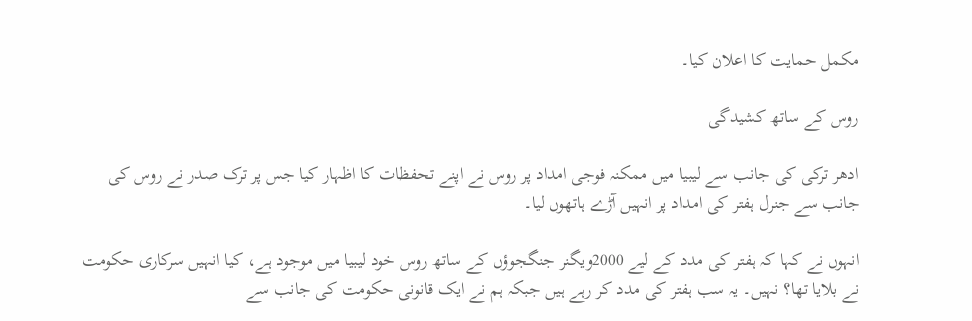مکمل حمایت کا اعلان کیا۔

روس کے ساتھ کشیدگی

ادھر ترکی کی جانب سے لیبیا میں ممکنہ فوجی امداد پر روس نے اپنے تحفظات کا اظہار کیا جس پر ترک صدر نے روس کی جانب سے جنرل ہفتر کی امداد پر انہیں آڑے ہاتھوں لیا۔

انہوں نے کہا کہ ہفتر کی مدد کے لیے 2000ویگنر جنگجوؤں کے ساتھ روس خود لیبیا میں موجود ہے، کیا انہیں سرکاری حکومت نے بلایا تھا؟ نہیں۔ یہ سب ہفتر کی مدد کر رہے ہیں جبکہ ہم نے ایک قانونی حکومت کی جانب سے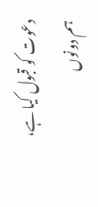دعوت کو قبول کیا ہے، ہم دونوں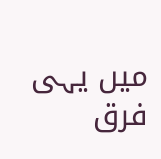میں یہی فرق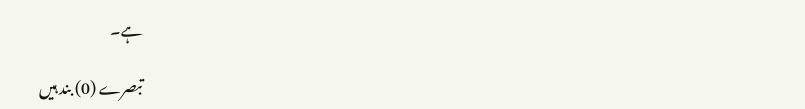ہے۔

تبصرے (0) بند ہیں